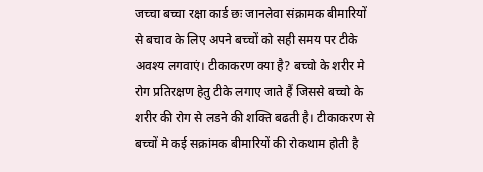जच्चा बच्चा रक्षा कार्ड छः जानलेवा संक्रामक बीमारियों से बचाव के लिए अपने बच्चों को सही समय पर टीके अवश्य लगवाएं। टीकाकरण क्या है? बच्चो के शरीर मे रोग प्रतिरक्षण हेतु टीके लगाए जाते हैं जिससे बच्चो के शरीर की रोग से लडने की शक्ति बढती है। टीकाकरण से बच्चों मे कई सक्रांमक बीमारियों की रोकथाम होती है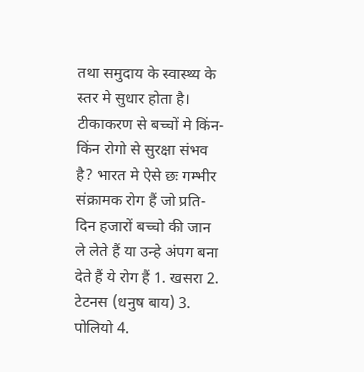तथा समुदाय के स्वास्थ्य के स्तर मे सुधार होता है। टीकाकरण से बच्चों मे किंन-किंन रोगो से सुरक्षा संभव है? भारत मे ऐसे छः गम्भीर संक्रामक रोग हैं जो प्रति-दिन हजारों बच्चो की जान ले लेते हैं या उन्हे अंपग बना देते हैं ये रोग हैं 1. खसरा 2. टेटनस (धनुष बाय) 3. पोलियो 4.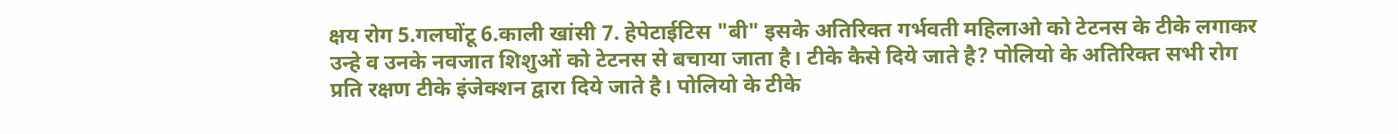क्षय रोग 5.गलघोंटू 6.काली खांसी 7. हेपेटाईटिस "बी" इसके अतिरिक्त गर्भवती महिलाओ को टेटनस के टीके लगाकर उन्हे व उनके नवजात शिशुओं को टेटनस से बचाया जाता है। टीके कैसे दिये जाते है? पोलियो के अतिरिक्त सभी रोग प्रति रक्षण टीके इंजेक्शन द्वारा दिये जाते है। पोलियो के टीके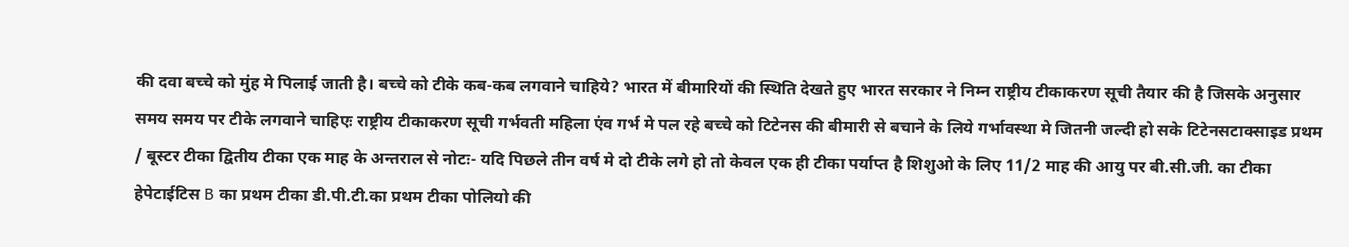की दवा बच्चे को मुंह मे पिलाई जाती है। बच्चे को टीके कब-कब लगवाने चाहिये? भारत में बीमारियों की स्थिति देखते हुए भारत सरकार ने निम्न राष्ट्रीय टीकाकरण सूची तैयार की है जिसके अनुसार समय समय पर टीके लगवाने चाहिएः राष्ट्रीय टीकाकरण सूची गर्भवती महिला एंव गर्भ मे पल रहे बच्चे को टिटेनस की बीमारी से बचाने के लिये गर्भावस्था मे जितनी जल्दी हो सके टिटेनसटाक्साइड प्रथम / बूस्टर टीका द्वितीय टीका एक माह के अन्तराल से नोटः- यदि पिछले तीन वर्ष मे दो टीके लगे हो तो केवल एक ही टीका पर्याप्त है शिशुओ के लिए 11/2 माह की आयु पर बी.सी.जी. का टीका हेपेटाईटिस B का प्रथम टीका डी.पी.टी.का प्रथम टीका पोलियो की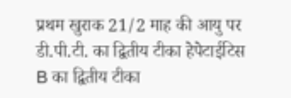प्रथम खुराक 21/2 माह की आयु पर डी.पी.टी. का द्वितीय टीका हेपेटाईटिस B का द्वितीय टीका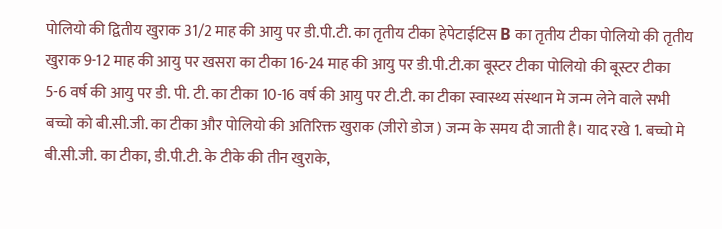पोलियो की द्वितीय खुराक 31/2 माह की आयु पर डी.पी.टी. का तृतीय टीका हेपेटाईटिस B का तृतीय टीका पोलियो की तृतीय खुराक 9-12 माह की आयु पर खसरा का टीका 16-24 माह की आयु पर डी.पी.टी.का बूस्टर टीका पोलियो की बूस्टर टीका 5-6 वर्ष की आयु पर डी. पी. टी. का टीका 10-16 वर्ष की आयु पर टी.टी. का टीका स्वास्थ्य संस्थान मे जन्म लेने वाले सभी बच्चो को बी.सी.जी. का टीका और पोलियो की अतिरिक्त खुराक (जीरो डोज ) जन्म के समय दी जाती है। याद रखे 1. बच्चो मे बी.सी.जी. का टीका, डी.पी.टी. के टीके की तीन खुराके,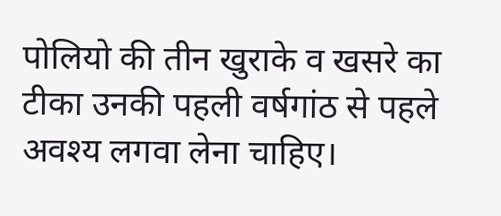पोलियो की तीन खुराके व खसरे का टीका उनकी पहली वर्षगांठ से पहले अवश्य लगवा लेना चाहिए।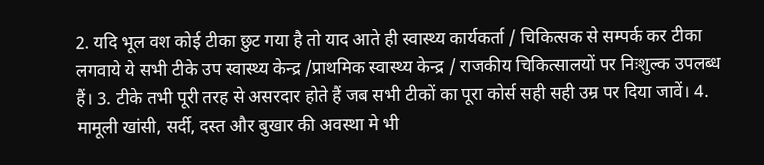2. यदि भूल वश कोई टीका छुट गया है तो याद आते ही स्वास्थ्य कार्यकर्ता / चिकित्सक से सम्पर्क कर टीका लगवाये ये सभी टीके उप स्वास्थ्य केन्द्र /प्राथमिक स्वास्थ्य केन्द्र / राजकीय चिकित्सालयों पर निःशुल्क उपलब्ध हैं। 3. टीके तभी पूरी तरह से असरदार होते हैं जब सभी टीकों का पूरा कोर्स सही सही उम्र पर दिया जावें। 4. मामूली खांसी, सर्दी, दस्त और बुखार की अवस्था मे भी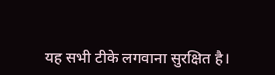यह सभी टीके लगवाना सुरक्षित है।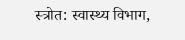स्त्रोत: स्वास्थ्य विभाग,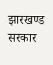झारखण्ड सरकार